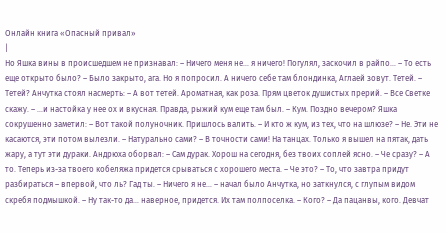Онлайн книга «Опасный привал»
|
Но Яшка вины в происшедшем не признавал: – Ничего меня не… я ничего! Погулял, заскочил в райпо… – То есть еще открыто было? – Было закрыто, ага. Но я попросил. А ничего себе там блондинка, Аглаей зовут. Тетей. – Тетей? Анчутка стоял насмерть: – А вот тетей. Ароматная, как роза. Прям цветок душистых прерий. – Все Светке скажу. – …и настойка у нее ох и вкусная. Правда, рыжий кум еще там был. – Кум. Поздно вечером? Яшка сокрушенно заметил: – Вот такой полуночник. Пришлось валить. – И кто ж кум, из тех, что на шлюзе? – Не. Эти не касаются, эти потом вылезли. – Натурально сами? – В точности сами! На танцах. Только я вышел на пятак, дать жару, а тут эти дураки. Андрюха оборвал: – Сам дурак. Хорош на сегодня, без твоих соплей ясно. – Че сразу? – А то. Теперь из-за твоего кобеляжа придется срываться с хорошего места. – Че это? – То, что завтра придут разбираться – впервой, что ль? Гад ты. – Ничего я не… – начал было Анчутка, но заткнулся, с глупым видом скребя подмышкой. – Ну так-то да… наверное, придется. Их там полпоселка. – Кого? – Да пацанвы, кого. Девчат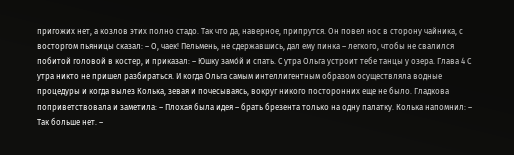пригожих нет, а козлов этих полно стадо. Так что да, наверное, припрутся. Он повел нос в сторону чайника, с восторгом пьяницы сказал: – О, чаек! Пельмень, не сдержавшись, дал ему пинка – легкого, чтобы не свалился побитой головой в костер, и приказал: – Юшку замо́й и спать. С утра Ольга устроит тебе танцы у озера. Глава 4 С утра никто не пришел разбираться. И когда Ольга самым интеллигентным образом осуществляла водные процедуры и когда вылез Колька, зевая и почесываясь, вокруг никого посторонних еще не было. Гладкова поприветствовала и заметила: – Плохая была идея – брать брезента только на одну палатку. Колька напомнил: – Так больше нет. –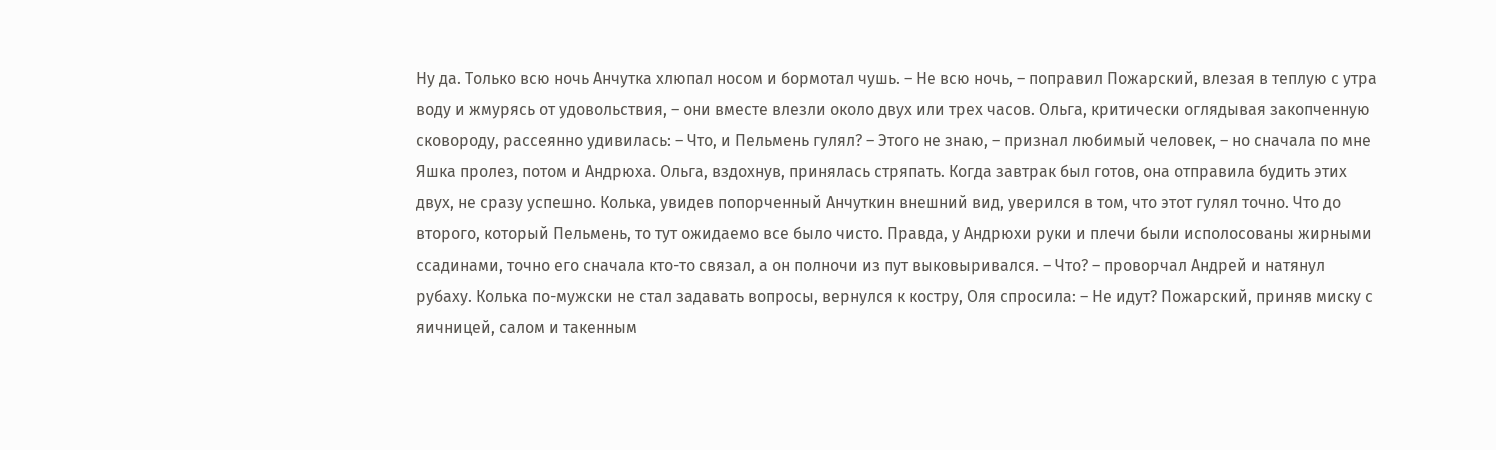Ну да. Только всю ночь Анчутка хлюпал носом и бормотал чушь. – Не всю ночь, – поправил Пожарский, влезая в теплую с утра воду и жмурясь от удовольствия, – они вместе влезли около двух или трех часов. Ольга, критически оглядывая закопченную сковороду, рассеянно удивилась: – Что, и Пельмень гулял? – Этого не знаю, – признал любимый человек, – но сначала по мне Яшка пролез, потом и Андрюха. Ольга, вздохнув, принялась стряпать. Когда завтрак был готов, она отправила будить этих двух, не сразу успешно. Колька, увидев попорченный Анчуткин внешний вид, уверился в том, что этот гулял точно. Что до второго, который Пельмень, то тут ожидаемо все было чисто. Правда, у Андрюхи руки и плечи были исполосованы жирными ссадинами, точно его сначала кто-то связал, а он полночи из пут выковыривался. – Что? – проворчал Андрей и натянул рубаху. Колька по-мужски не стал задавать вопросы, вернулся к костру, Оля спросила: – Не идут? Пожарский, приняв миску с яичницей, салом и такенным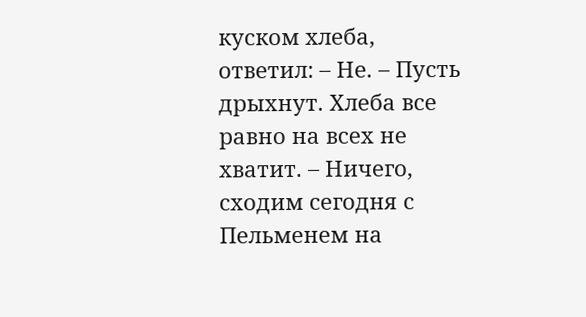куском хлеба, ответил: – Не. – Пусть дрыхнут. Хлеба все равно на всех не хватит. – Ничего, сходим сегодня с Пельменем на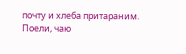почту и хлеба притараним. Поели, чаю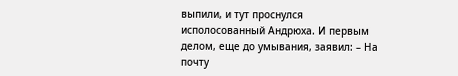выпили, и тут проснулся исполосованный Андрюха. И первым делом, еще до умывания, заявил: – На почту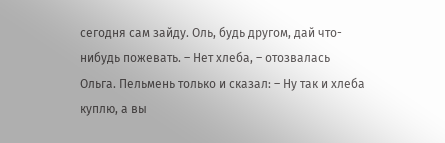сегодня сам зайду. Оль, будь другом, дай что-нибудь пожевать. – Нет хлеба, – отозвалась Ольга. Пельмень только и сказал: – Ну так и хлеба куплю, а вы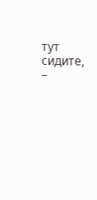тут сидите, –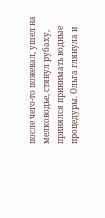после чего-то пожевал, ушел на мелководье, стянул рубаху, принялся принимать водные процедуры. Ольга глянула и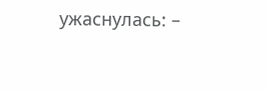ужаснулась: –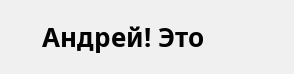Андрей! Это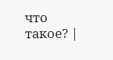что такое? |